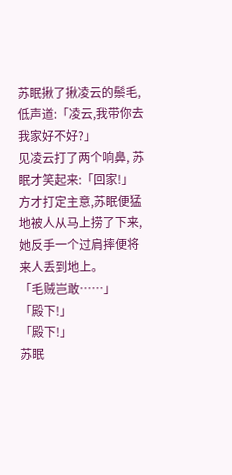苏眠揪了揪凌云的鬃毛, 低声道:「凌云,我带你去我家好不好?」
见凌云打了两个响鼻, 苏眠才笑起来:「回家!」
方才打定主意,苏眠便猛地被人从马上捞了下来,她反手一个过肩摔便将来人丢到地上。
「毛贼岂敢……」
「殿下!」
「殿下!」
苏眠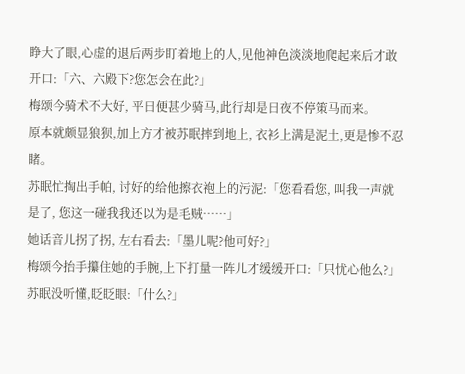睁大了眼,心虚的退后两步盯着地上的人,见他神色淡淡地爬起来后才敢开口:「六、六殿下?您怎会在此?」
梅颂今骑术不大好, 平日便甚少骑马,此行却是日夜不停策马而来。
原本就颇显狼狈,加上方才被苏眠摔到地上, 衣衫上满是泥土,更是惨不忍睹。
苏眠忙掏出手帕, 讨好的给他擦衣袍上的污泥:「您看看您, 叫我一声就是了, 您这一碰我我还以为是毛贼……」
她话音儿拐了拐, 左右看去:「墨儿呢?他可好?」
梅颂今抬手攥住她的手腕,上下打量一阵儿才缓缓开口:「只忧心他么?」
苏眠没听懂,眨眨眼:「什么?」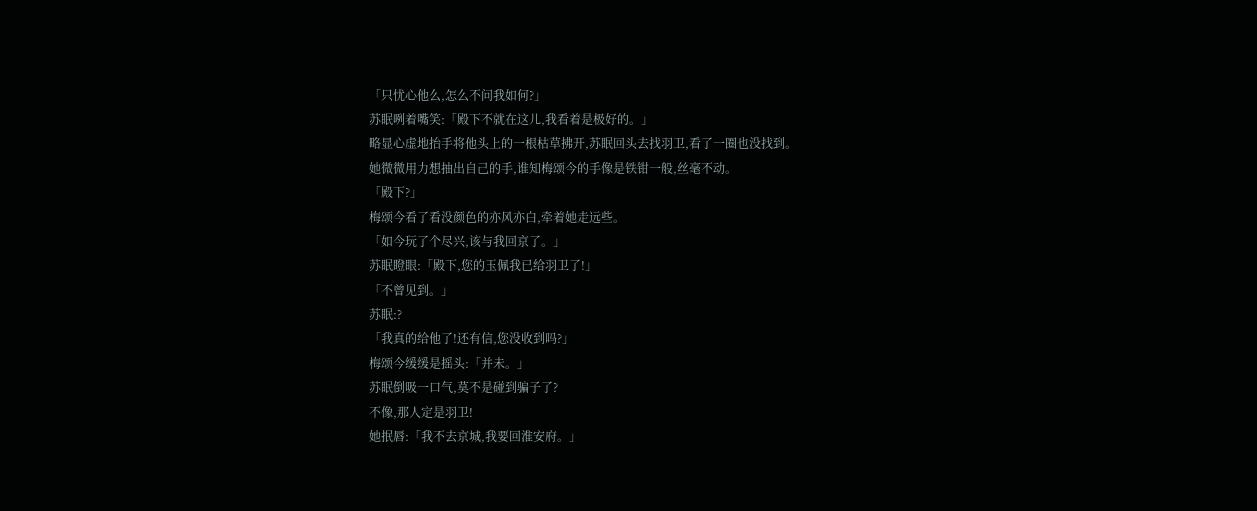「只忧心他么,怎么不问我如何?」
苏眠咧着嘴笑:「殿下不就在这儿,我看着是极好的。」
略显心虚地抬手将他头上的一根枯草拂开,苏眠回头去找羽卫,看了一圈也没找到。
她微微用力想抽出自己的手,谁知梅颂今的手像是铁钳一般,丝毫不动。
「殿下?」
梅颂今看了看没颜色的亦风亦白,牵着她走远些。
「如今玩了个尽兴,该与我回京了。」
苏眠瞪眼:「殿下,您的玉佩我已给羽卫了!」
「不曾见到。」
苏眠:?
「我真的给他了!还有信,您没收到吗?」
梅颂今缓缓是摇头:「并未。」
苏眠倒吸一口气,莫不是碰到骗子了?
不像,那人定是羽卫!
她抿唇:「我不去京城,我要回淮安府。」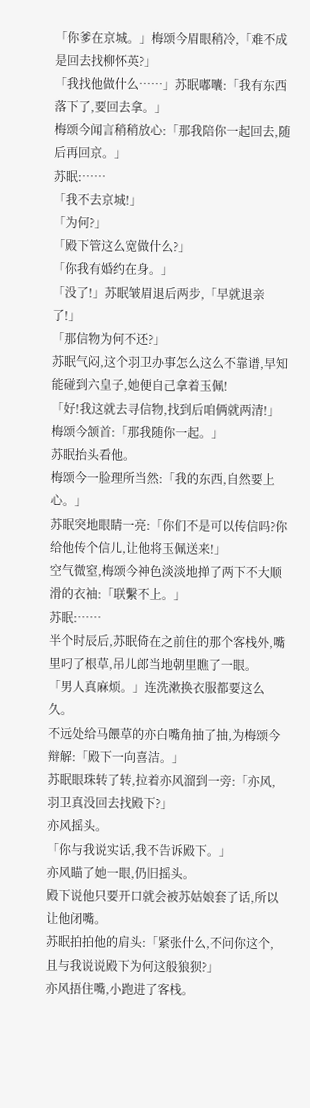「你爹在京城。」梅颂今眉眼稍冷,「难不成是回去找柳怀英?」
「我找他做什么……」苏眠嘟囔:「我有东西落下了,要回去拿。」
梅颂今闻言稍稍放心:「那我陪你一起回去,随后再回京。」
苏眠:……
「我不去京城!」
「为何?」
「殿下管这么宽做什么?」
「你我有婚约在身。」
「没了!」苏眠皱眉退后两步,「早就退亲了!」
「那信物为何不还?」
苏眠气闷,这个羽卫办事怎么这么不靠谱,早知能碰到六皇子,她便自己拿着玉佩!
「好!我这就去寻信物,找到后咱俩就两清!」
梅颂今颔首:「那我随你一起。」
苏眠抬头看他。
梅颂今一脸理所当然:「我的东西,自然要上心。」
苏眠突地眼睛一亮:「你们不是可以传信吗?你给他传个信儿,让他将玉佩送来!」
空气微窒,梅颂今神色淡淡地掸了两下不大顺滑的衣袖:「联繫不上。」
苏眠:……
半个时辰后,苏眠倚在之前住的那个客栈外,嘴里叼了根草,吊儿郎当地朝里瞧了一眼。
「男人真麻烦。」连洗漱换衣服都要这么久。
不远处给马餵草的亦白嘴角抽了抽,为梅颂今辩解:「殿下一向喜洁。」
苏眠眼珠转了转,拉着亦风溜到一旁:「亦风,羽卫真没回去找殿下?」
亦风摇头。
「你与我说实话,我不告诉殿下。」
亦风瞄了她一眼,仍旧摇头。
殿下说他只要开口就会被苏姑娘套了话,所以让他闭嘴。
苏眠拍拍他的肩头:「紧张什么,不问你这个,且与我说说殿下为何这般狼狈?」
亦风捂住嘴,小跑进了客栈。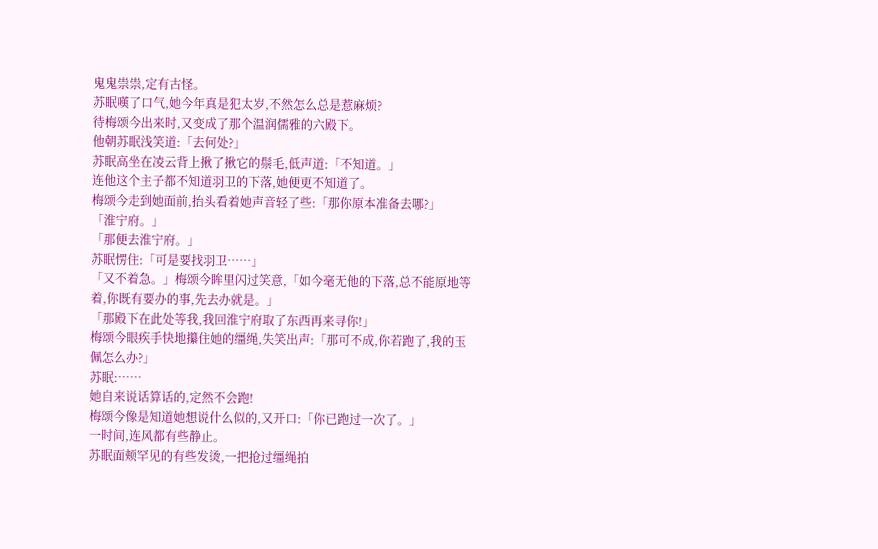鬼鬼祟祟,定有古怪。
苏眠嘆了口气,她今年真是犯太岁,不然怎么总是惹麻烦?
待梅颂今出来时,又变成了那个温润儒雅的六殿下。
他朝苏眠浅笑道:「去何处?」
苏眠高坐在凌云背上揪了揪它的鬃毛,低声道:「不知道。」
连他这个主子都不知道羽卫的下落,她便更不知道了。
梅颂今走到她面前,抬头看着她声音轻了些:「那你原本准备去哪?」
「淮宁府。」
「那便去淮宁府。」
苏眠愣住:「可是要找羽卫……」
「又不着急。」梅颂今眸里闪过笑意,「如今毫无他的下落,总不能原地等着,你既有要办的事,先去办就是。」
「那殿下在此处等我,我回淮宁府取了东西再来寻你!」
梅颂今眼疾手快地攥住她的缰绳,失笑出声:「那可不成,你若跑了,我的玉佩怎么办?」
苏眠:……
她自来说话算话的,定然不会跑!
梅颂今像是知道她想说什么似的,又开口:「你已跑过一次了。」
一时间,连风都有些静止。
苏眠面颊罕见的有些发烫,一把抢过缰绳拍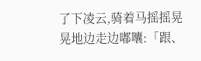了下凌云,骑着马摇摇晃晃地边走边嘟囔:「跟、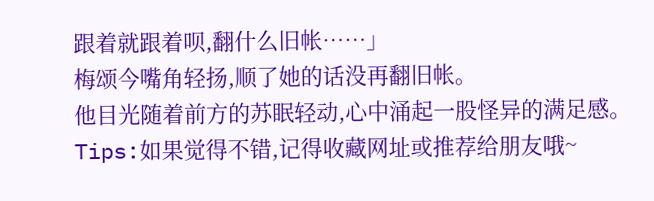跟着就跟着呗,翻什么旧帐……」
梅颂今嘴角轻扬,顺了她的话没再翻旧帐。
他目光随着前方的苏眠轻动,心中涌起一股怪异的满足感。
Tips:如果觉得不错,记得收藏网址或推荐给朋友哦~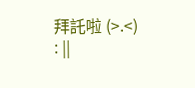拜託啦 (>.<)
: ||